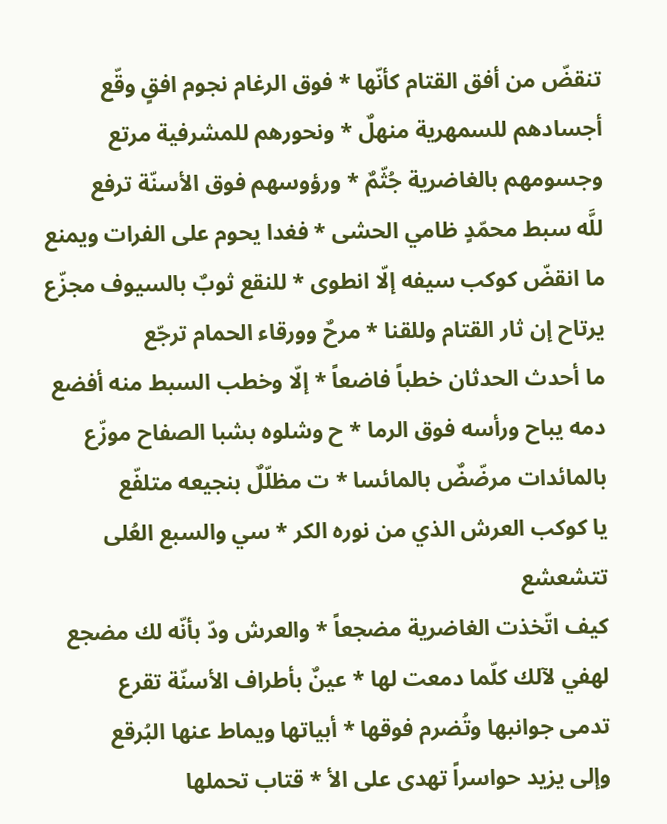تنقضّ من أفق القتام كأنّها * فوق الرغام نجوم افقٍ وقّع
أجسادهم للسمهرية منهلٌ * ونحورهم للمشرفية مرتع
وجسومهم بالغاضرية جُثّمٌ * ورؤوسهم فوق الأسنّة ترفع
للَّه سبط محمّدٍ ظامي الحشى * فغدا يحوم على الفرات ويمنع
ما انقضّ كوكب سيفه إلّا انطوى * للنقع ثوبٌ بالسيوف مجزّع
يرتاح إن ثار القتام وللقنا * مرحٌ وورقاء الحمام ترجّع
ما أحدث الحدثان خطباً فاضعاً * إلّا وخطب السبط منه أفضع
دمه يباح ورأسه فوق الرما * ح وشلوه بشبا الصفاح موزّع
بالمائدات مرضّضٌ بالمائسا * ت مظلّلٌ بنجيعه متلفّع
يا كوكب العرش الذي من نوره الكر * سي والسبع العُلى تتشعشع
كيف اتّخذت الغاضرية مضجعاً * والعرش ودّ بأنّه لك مضجع
لهفي لآلك كلّما دمعت لها * عينٌ بأطراف الأسنّة تقرع
تدمى جوانبها وتُضرم فوقها * أبياتها ويماط عنها البُرقع
وإلى يزيد حواسراً تهدى على الأ * قتاب تحملها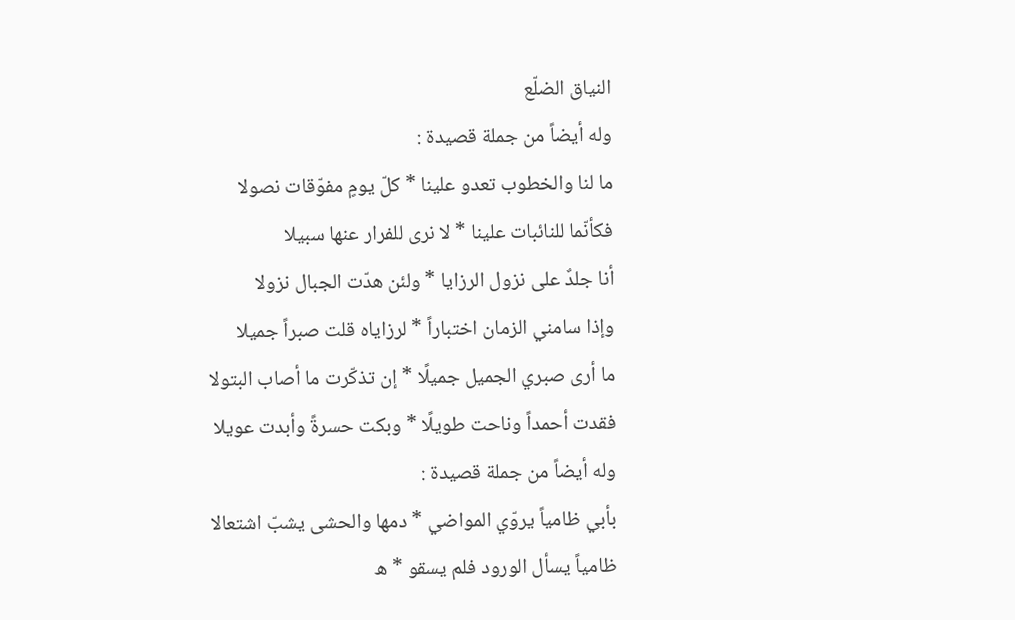النياق الضلّع
وله أيضاً من جملة قصيدة :
ما لنا والخطوب تعدو علينا * كلّ يومٍ مفوّقات نصولا
فكأنّما للنائبات علينا * لا نرى للفرار عنها سبيلا
أنا جلدٌ على نزول الرزايا * ولئن هدّت الجبال نزولا
وإذا سامني الزمان اختباراً * لرزاياه قلت صبراً جميلا
ما أرى صبري الجميل جميلًا * إن تذكّرت ما أصاب البتولا
فقدت أحمداً وناحت طويلًا * وبكت حسرةً وأبدت عويلا
وله أيضاً من جملة قصيدة :
بأبي ظامياً يروّي المواضي * دمها والحشى يشبّ اشتعالا
ظامياً يسأل الورود فلم يسقو * ه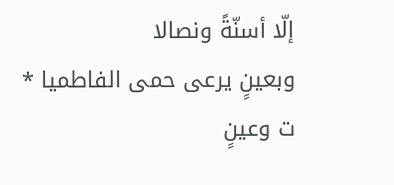إلّا أسنّةً ونصالا
وبعينٍ يرعى حمى الفاطميا * ت وعينٍ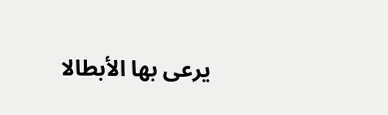يرعى بها الأبطالا